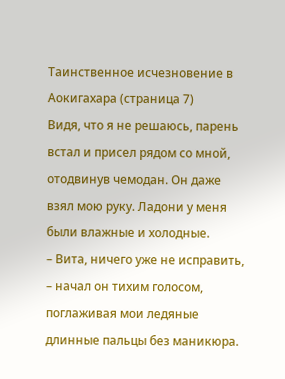Таинственное исчезновение в Аокигахара (страница 7)
Видя, что я не решаюсь, парень встал и присел рядом со мной, отодвинув чемодан. Он даже взял мою руку. Ладони у меня были влажные и холодные.
– Вита, ничего уже не исправить, – начал он тихим голосом, поглаживая мои ледяные длинные пальцы без маникюра.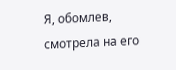Я, обомлев, смотрела на его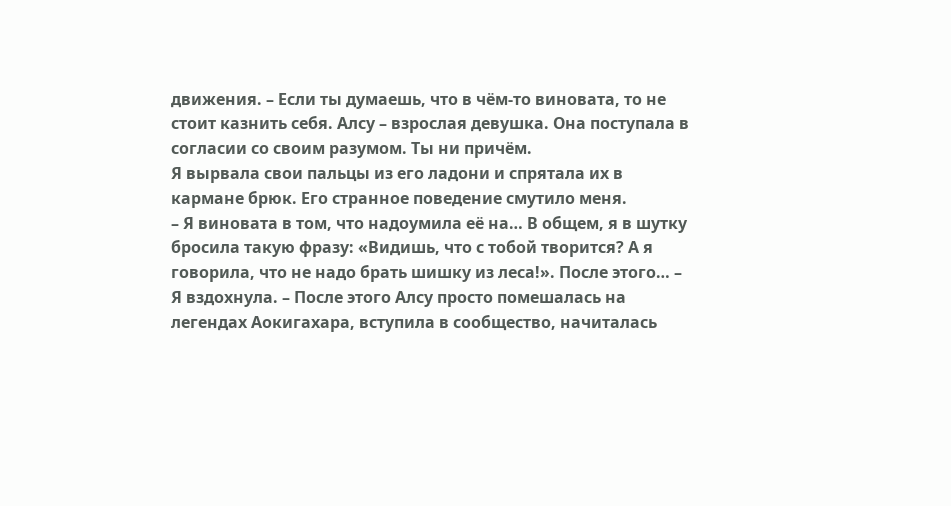движения. – Если ты думаешь, что в чём-то виновата, то не стоит казнить себя. Алсу – взрослая девушка. Она поступала в согласии со своим разумом. Ты ни причём.
Я вырвала свои пальцы из его ладони и спрятала их в кармане брюк. Его странное поведение смутило меня.
– Я виновата в том, что надоумила её на… В общем, я в шутку бросила такую фразу: «Видишь, что с тобой творится? А я говорила, что не надо брать шишку из леса!». После этого… – Я вздохнула. – После этого Алсу просто помешалась на легендах Аокигахара, вступила в сообщество, начиталась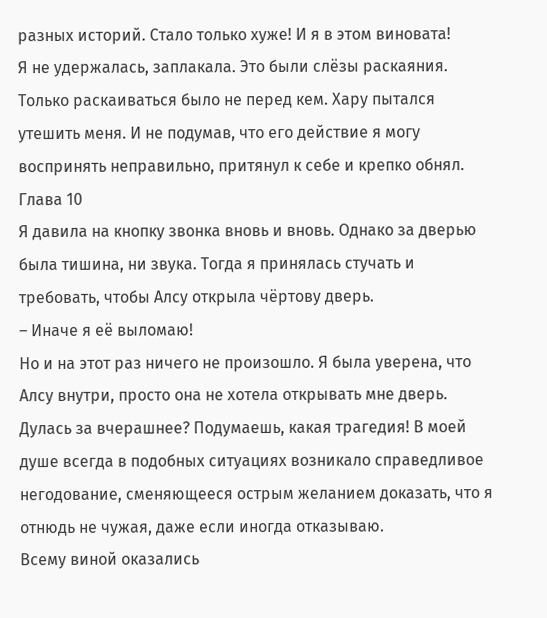разных историй. Стало только хуже! И я в этом виновата!
Я не удержалась, заплакала. Это были слёзы раскаяния. Только раскаиваться было не перед кем. Хару пытался утешить меня. И не подумав, что его действие я могу воспринять неправильно, притянул к себе и крепко обнял.
Глава 10
Я давила на кнопку звонка вновь и вновь. Однако за дверью была тишина, ни звука. Тогда я принялась стучать и требовать, чтобы Алсу открыла чёртову дверь.
– Иначе я её выломаю!
Но и на этот раз ничего не произошло. Я была уверена, что Алсу внутри, просто она не хотела открывать мне дверь. Дулась за вчерашнее? Подумаешь, какая трагедия! В моей душе всегда в подобных ситуациях возникало справедливое негодование, сменяющееся острым желанием доказать, что я отнюдь не чужая, даже если иногда отказываю.
Всему виной оказались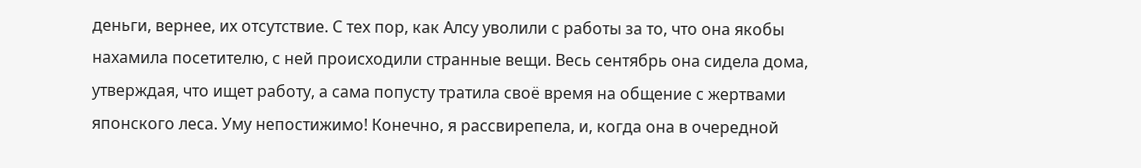деньги, вернее, их отсутствие. С тех пор, как Алсу уволили с работы за то, что она якобы нахамила посетителю, с ней происходили странные вещи. Весь сентябрь она сидела дома, утверждая, что ищет работу, а сама попусту тратила своё время на общение с жертвами японского леса. Уму непостижимо! Конечно, я рассвирепела, и, когда она в очередной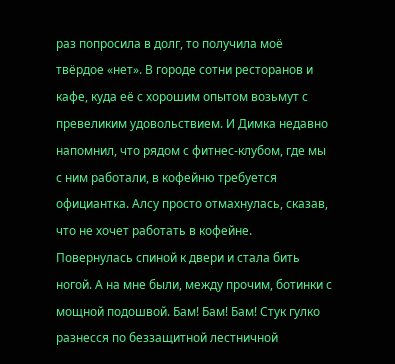раз попросила в долг, то получила моё твёрдое «нет». В городе сотни ресторанов и кафе, куда её с хорошим опытом возьмут с превеликим удовольствием. И Димка недавно напомнил, что рядом с фитнес-клубом, где мы с ним работали, в кофейню требуется официантка. Алсу просто отмахнулась, сказав, что не хочет работать в кофейне.
Повернулась спиной к двери и стала бить ногой. А на мне были, между прочим, ботинки с мощной подошвой. Бам! Бам! Бам! Стук гулко разнесся по беззащитной лестничной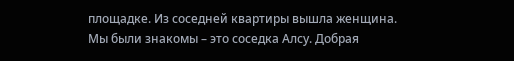площадке. Из соседней квартиры вышла женщина. Мы были знакомы – это соседка Алсу. Добрая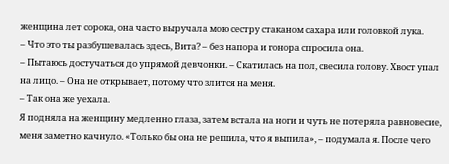женщина лет сорока, она часто выручала мою сестру стаканом сахара или головкой лука.
– Что это ты разбушевалась здесь, Вита? – без напора и гонора спросила она.
– Пытаюсь достучаться до упрямой девчонки. – Скатилась на пол, свесила голову. Хвост упал на лицо. – Она не открывает, потому что злится на меня.
– Так она же уехала.
Я подняла на женщину медленно глаза, затем встала на ноги и чуть не потеряла равновесие, меня заметно качнуло. «Только бы она не решила, что я выпила», – подумала я. После чего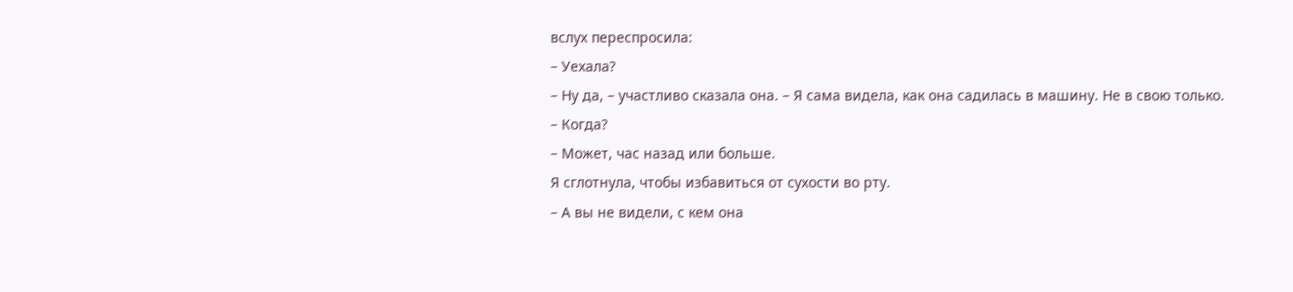вслух переспросила:
– Уехала?
– Ну да, – участливо сказала она. – Я сама видела, как она садилась в машину. Не в свою только.
– Когда?
– Может, час назад или больше.
Я сглотнула, чтобы избавиться от сухости во рту.
– А вы не видели, с кем она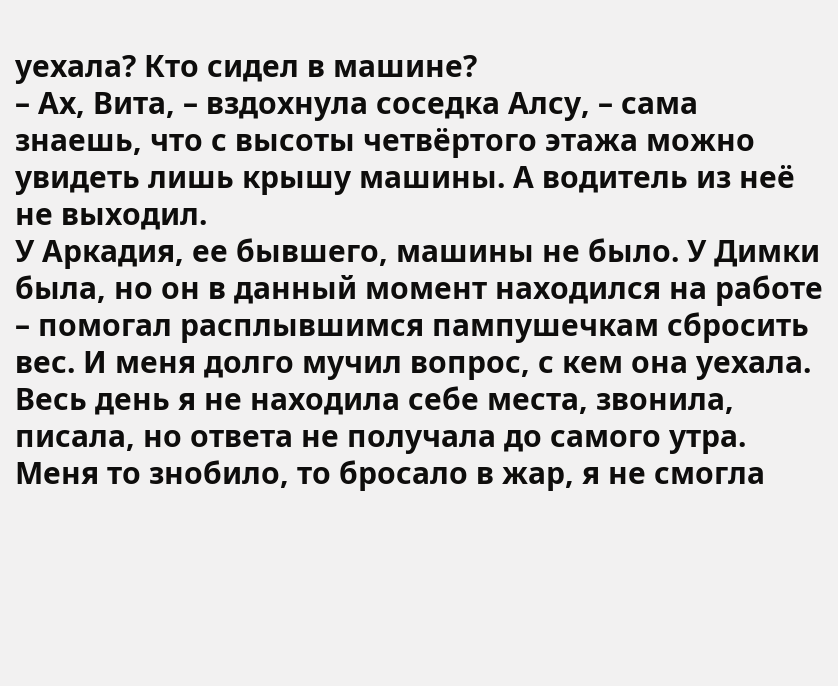уехала? Кто сидел в машине?
– Ах, Вита, – вздохнула соседка Алсу, – сама знаешь, что с высоты четвёртого этажа можно увидеть лишь крышу машины. А водитель из неё не выходил.
У Аркадия, ее бывшего, машины не было. У Димки была, но он в данный момент находился на работе – помогал расплывшимся пампушечкам сбросить вес. И меня долго мучил вопрос, с кем она уехала. Весь день я не находила себе места, звонила, писала, но ответа не получала до самого утра.
Меня то знобило, то бросало в жар, я не смогла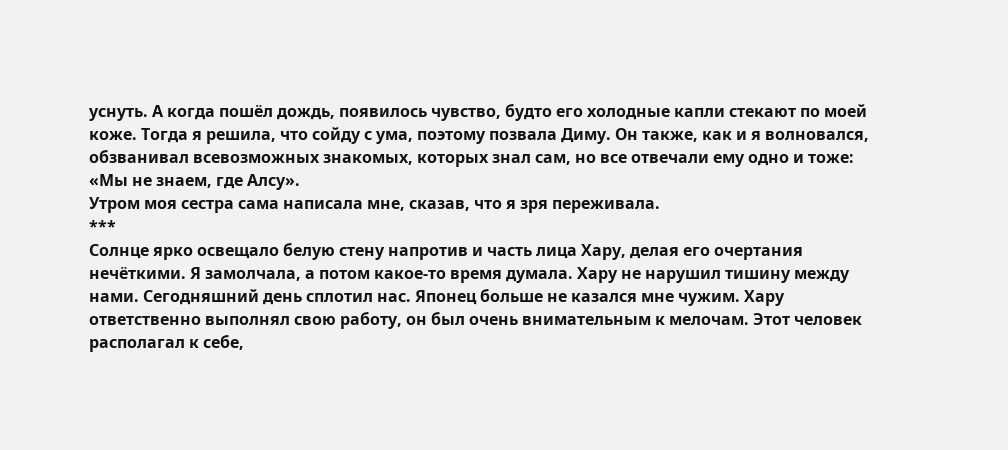уснуть. А когда пошёл дождь, появилось чувство, будто его холодные капли стекают по моей коже. Тогда я решила, что сойду с ума, поэтому позвала Диму. Он также, как и я волновался, обзванивал всевозможных знакомых, которых знал сам, но все отвечали ему одно и тоже: «Мы не знаем, где Алсу».
Утром моя сестра сама написала мне, сказав, что я зря переживала.
***
Солнце ярко освещало белую стену напротив и часть лица Хару, делая его очертания нечёткими. Я замолчала, а потом какое-то время думала. Хару не нарушил тишину между нами. Сегодняшний день сплотил нас. Японец больше не казался мне чужим. Хару ответственно выполнял свою работу, он был очень внимательным к мелочам. Этот человек располагал к себе,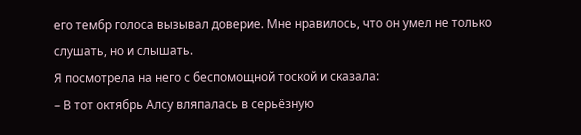его тембр голоса вызывал доверие. Мне нравилось, что он умел не только слушать, но и слышать.
Я посмотрела на него с беспомощной тоской и сказала:
– В тот октябрь Алсу вляпалась в серьёзную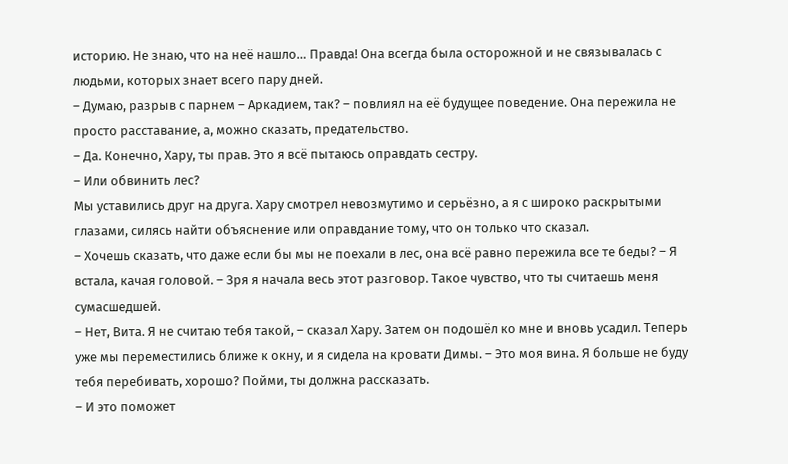историю. Не знаю, что на неё нашло… Правда! Она всегда была осторожной и не связывалась с людьми, которых знает всего пару дней.
– Думаю, разрыв с парнем – Аркадием, так? – повлиял на её будущее поведение. Она пережила не просто расставание, а, можно сказать, предательство.
– Да. Конечно, Хару, ты прав. Это я всё пытаюсь оправдать сестру.
– Или обвинить лес?
Мы уставились друг на друга. Хару смотрел невозмутимо и серьёзно, а я с широко раскрытыми глазами, силясь найти объяснение или оправдание тому, что он только что сказал.
– Хочешь сказать, что даже если бы мы не поехали в лес, она всё равно пережила все те беды? – Я встала, качая головой. – Зря я начала весь этот разговор. Такое чувство, что ты считаешь меня сумасшедшей.
– Нет, Вита. Я не считаю тебя такой, – сказал Хару. Затем он подошёл ко мне и вновь усадил. Теперь уже мы переместились ближе к окну, и я сидела на кровати Димы. – Это моя вина. Я больше не буду тебя перебивать, хорошо? Пойми, ты должна рассказать.
– И это поможет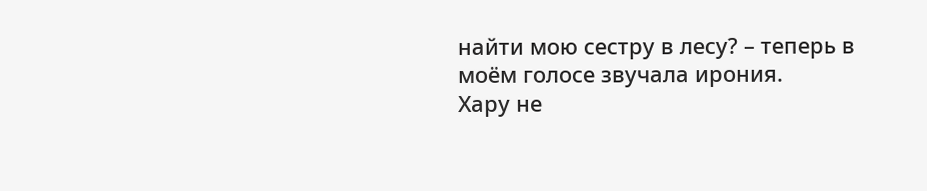найти мою сестру в лесу? – теперь в моём голосе звучала ирония.
Хару не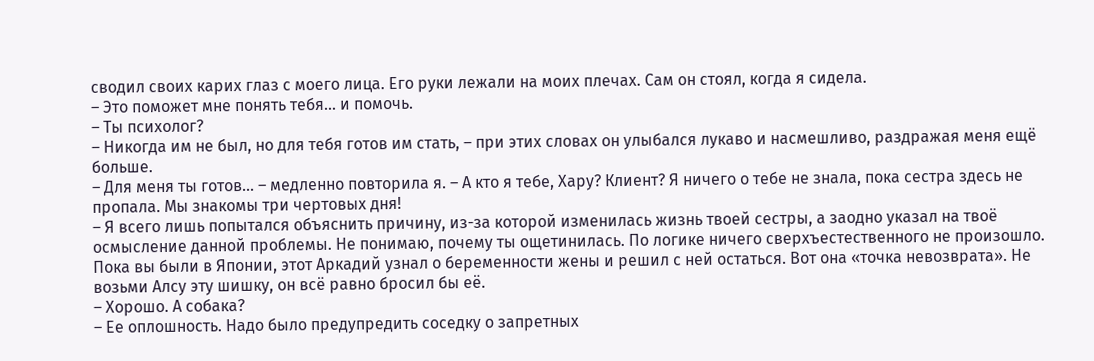сводил своих карих глаз с моего лица. Его руки лежали на моих плечах. Сам он стоял, когда я сидела.
– Это поможет мне понять тебя… и помочь.
– Ты психолог?
– Никогда им не был, но для тебя готов им стать, – при этих словах он улыбался лукаво и насмешливо, раздражая меня ещё больше.
– Для меня ты готов… – медленно повторила я. – А кто я тебе, Хару? Клиент? Я ничего о тебе не знала, пока сестра здесь не пропала. Мы знакомы три чертовых дня!
– Я всего лишь попытался объяснить причину, из-за которой изменилась жизнь твоей сестры, а заодно указал на твоё осмысление данной проблемы. Не понимаю, почему ты ощетинилась. По логике ничего сверхъестественного не произошло. Пока вы были в Японии, этот Аркадий узнал о беременности жены и решил с ней остаться. Вот она «точка невозврата». Не возьми Алсу эту шишку, он всё равно бросил бы её.
– Хорошо. А собака?
– Ее оплошность. Надо было предупредить соседку о запретных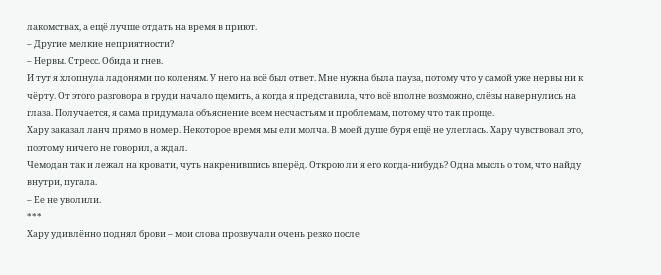лакомствах, а ещё лучше отдать на время в приют.
– Другие мелкие неприятности?
– Нервы. Стресс. Обида и гнев.
И тут я хлопнула ладонями по коленям. У него на всё был ответ. Мне нужна была пауза, потому что у самой уже нервы ни к чёрту. От этого разговора в груди начало щемить, а когда я представила, что всё вполне возможно, слёзы навернулись на глаза. Получается, я сама придумала объяснение всем несчастьям и проблемам, потому что так проще.
Хару заказал ланч прямо в номер. Некоторое время мы ели молча. В моей душе буря ещё не улеглась. Хару чувствовал это, поэтому ничего не говорил, а ждал.
Чемодан так и лежал на кровати, чуть накренившись вперёд. Открою ли я его когда-нибудь? Одна мысль о том, что найду внутри, пугала.
– Ее не уволили.
***
Хару удивлённо поднял брови – мои слова прозвучали очень резко после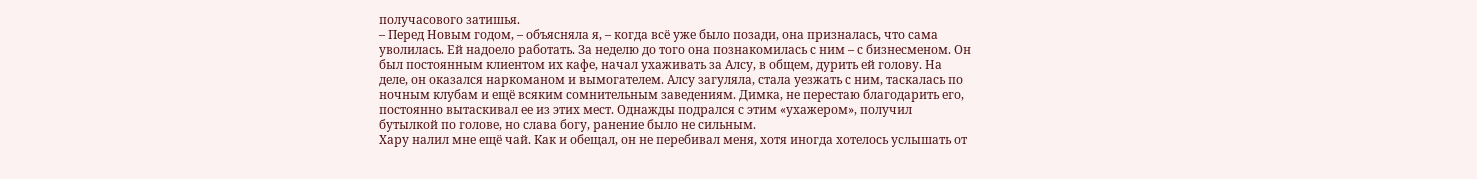получасового затишья.
– Перед Новым годом, – объясняла я, – когда всё уже было позади, она призналась, что сама уволилась. Ей надоело работать. За неделю до того она познакомилась с ним – с бизнесменом. Он был постоянным клиентом их кафе, начал ухаживать за Алсу, в общем, дурить ей голову. На деле, он оказался наркоманом и вымогателем. Алсу загуляла, стала уезжать с ним, таскалась по ночным клубам и ещё всяким сомнительным заведениям. Димка, не перестаю благодарить его, постоянно вытаскивал ее из этих мест. Однажды подрался с этим «ухажером», получил бутылкой по голове, но слава богу, ранение было не сильным.
Хару налил мне ещё чай. Как и обещал, он не перебивал меня, хотя иногда хотелось услышать от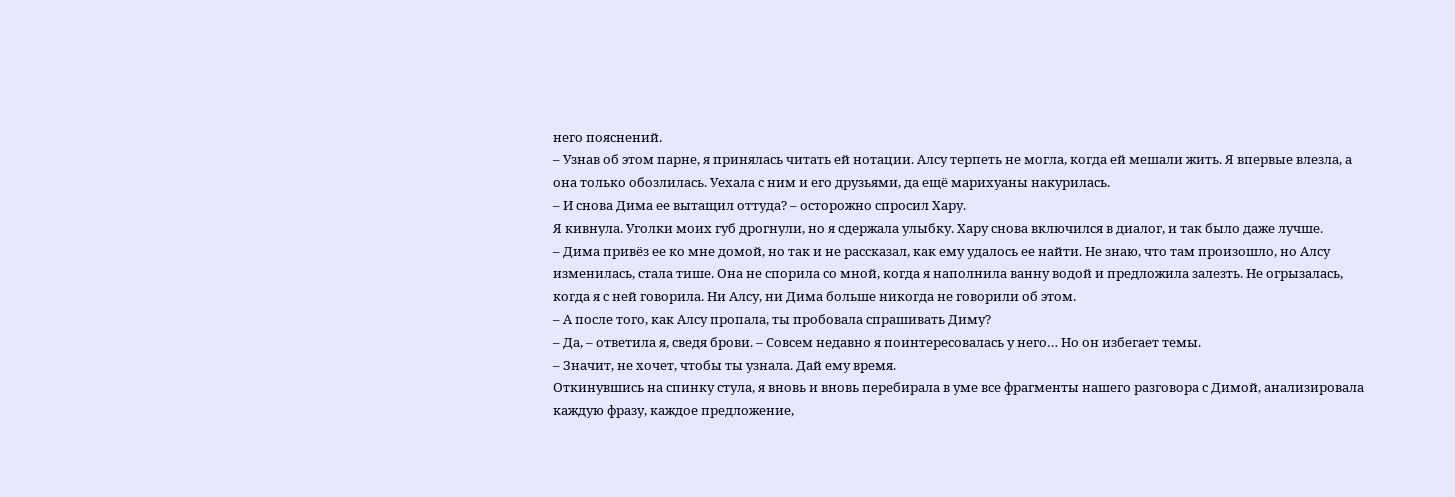него пояснений.
– Узнав об этом парне, я принялась читать ей нотации. Алсу терпеть не могла, когда ей мешали жить. Я впервые влезла, а она только обозлилась. Уехала с ним и его друзьями, да ещё марихуаны накурилась.
– И снова Дима ее вытащил оттуда? – осторожно спросил Хару.
Я кивнула. Уголки моих губ дрогнули, но я сдержала улыбку. Хару снова включился в диалог, и так было даже лучше.
– Дима привёз ее ко мне домой, но так и не рассказал, как ему удалось ее найти. Не знаю, что там произошло, но Алсу изменилась, стала тише. Она не спорила со мной, когда я наполнила ванну водой и предложила залезть. Не огрызалась, когда я с ней говорила. Ни Алсу, ни Дима больше никогда не говорили об этом.
– А после того, как Алсу пропала, ты пробовала спрашивать Диму?
– Да, – ответила я, сведя брови. – Совсем недавно я поинтересовалась у него… Но он избегает темы.
– Значит, не хочет, чтобы ты узнала. Дай ему время.
Откинувшись на спинку стула, я вновь и вновь перебирала в уме все фрагменты нашего разговора с Димой, анализировала каждую фразу, каждое предложение,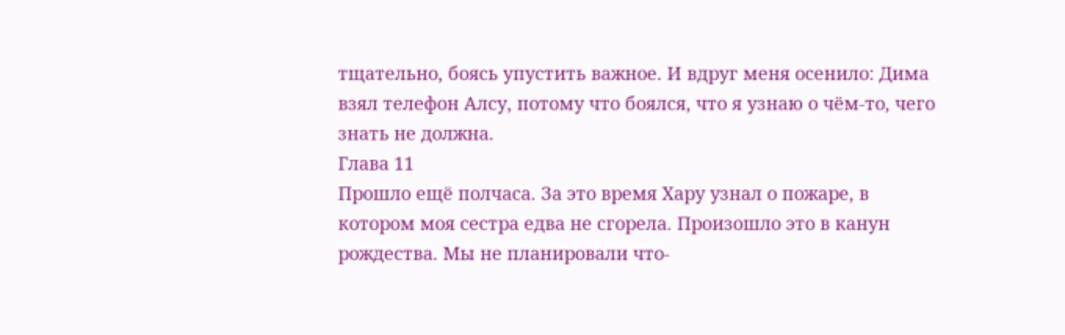тщательно, боясь упустить важное. И вдруг меня осенило: Дима взял телефон Алсу, потому что боялся, что я узнаю о чём-то, чего знать не должна.
Глава 11
Прошло ещё полчаса. За это время Хару узнал о пожаре, в котором моя сестра едва не сгорела. Произошло это в канун рождества. Мы не планировали что-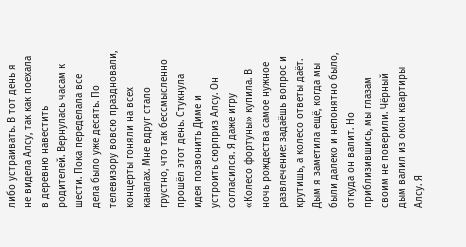либо устраивать. В тот день я не видела Алсу, так как поехала в деревню навестить родителей. Вернулась часам к шести. Пока переделала все дела было уже десять. По телевизору вовсю праздновали, концерты гоняли на всех каналах. Мне вдруг стало грустно, что так бессмысленно прошёл этот день. Стукнула идея позвонить Диме и устроить сюрприз Алсу. Он согласился. Я даже игру «Колесо фортуны» купила. В ночь рождества самое нужное развлечение: задаёшь вопрос и крутишь, а колесо ответы даёт.
Дым я заметила ещё, когда мы были далеко и непонятно было, откуда он валит. Но приблизившись, мы глазам своим не поверили. Чёрный дым валил из окон квартиры Алсу. Я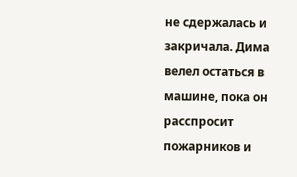не сдержалась и закричала. Дима велел остаться в машине, пока он расспросит пожарников и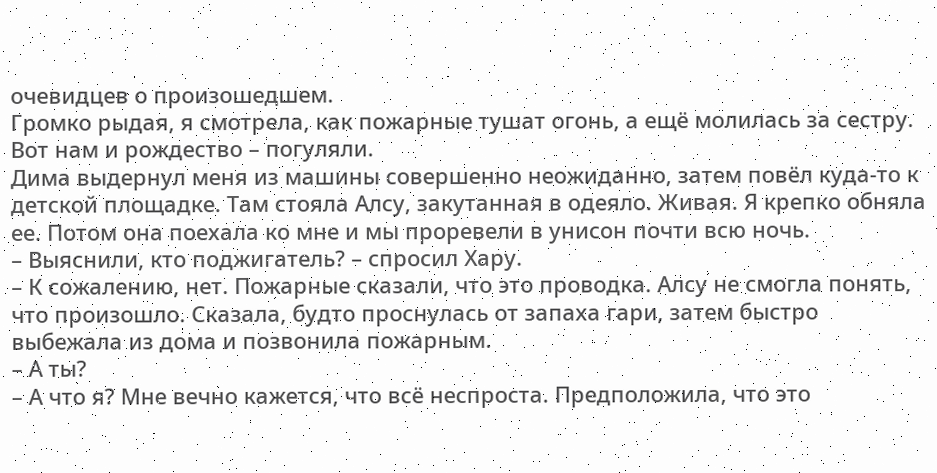очевидцев о произошедшем.
Громко рыдая, я смотрела, как пожарные тушат огонь, а ещё молилась за сестру. Вот нам и рождество – погуляли.
Дима выдернул меня из машины совершенно неожиданно, затем повёл куда-то к детской площадке. Там стояла Алсу, закутанная в одеяло. Живая. Я крепко обняла ее. Потом она поехала ко мне и мы проревели в унисон почти всю ночь.
– Выяснили, кто поджигатель? – спросил Хару.
– К сожалению, нет. Пожарные сказали, что это проводка. Алсу не смогла понять, что произошло. Сказала, будто проснулась от запаха гари, затем быстро выбежала из дома и позвонила пожарным.
– А ты?
– А что я? Мне вечно кажется, что всё неспроста. Предположила, что это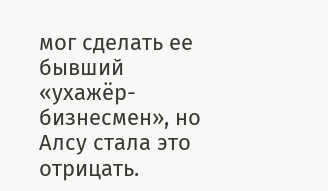мог сделать ее бывший «ухажёр-бизнесмен», но Алсу стала это отрицать.